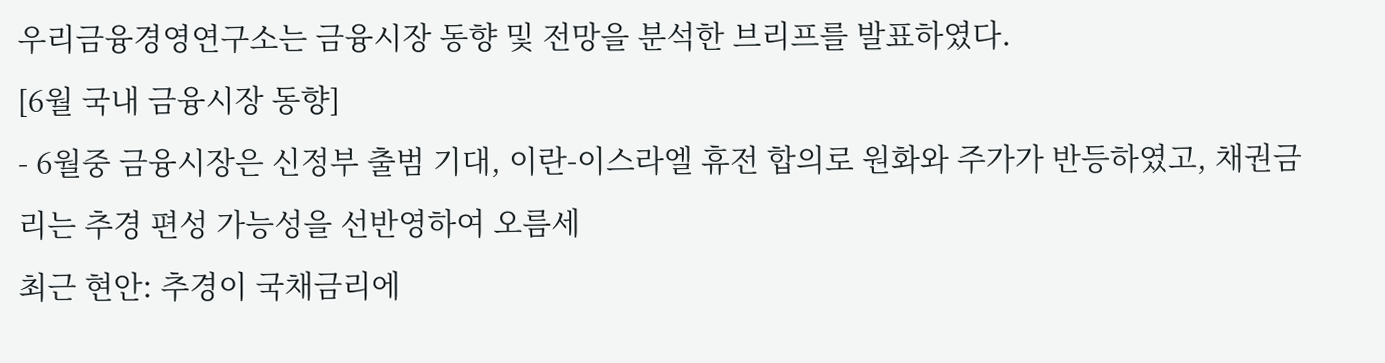우리금융경영연구소는 금융시장 동향 및 전망을 분석한 브리프를 발표하였다.
[6월 국내 금융시장 동향]
- 6월중 금융시장은 신정부 출범 기대, 이란-이스라엘 휴전 합의로 원화와 주가가 반등하였고, 채권금리는 추경 편성 가능성을 선반영하여 오름세
최근 현안: 추경이 국채금리에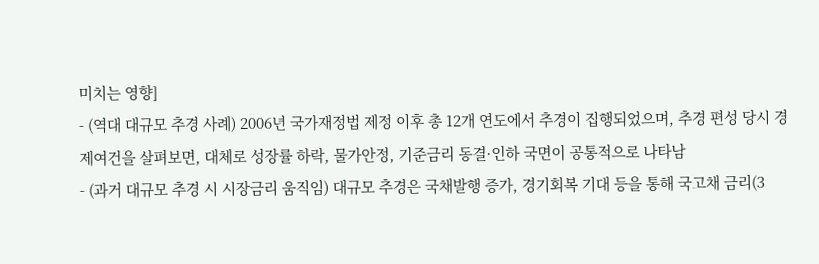미치는 영향]
- (역대 대규모 추경 사례) 2006년 국가재정법 제정 이후 총 12개 연도에서 추경이 집행되었으며, 추경 편성 당시 경제여건을 살펴보면, 대체로 성장률 하락, 물가안정, 기준금리 동결·인하 국면이 공통적으로 나타남
- (과거 대규모 추경 시 시장금리 움직임) 대규모 추경은 국채발행 증가, 경기회복 기대 등을 통해 국고채 금리(3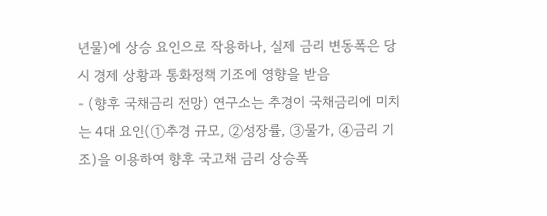년물)에 상승 요인으로 작용하나, 실제 금리 변동폭은 당시 경제 상황과 통화정책 기조에 영향을 받음
- (향후 국채금리 전망) 연구소는 추경이 국채금리에 미치는 4대 요인(①추경 규모, ②성장률, ③물가, ④금리 기조)을 이용하여 향후 국고채 금리 상승폭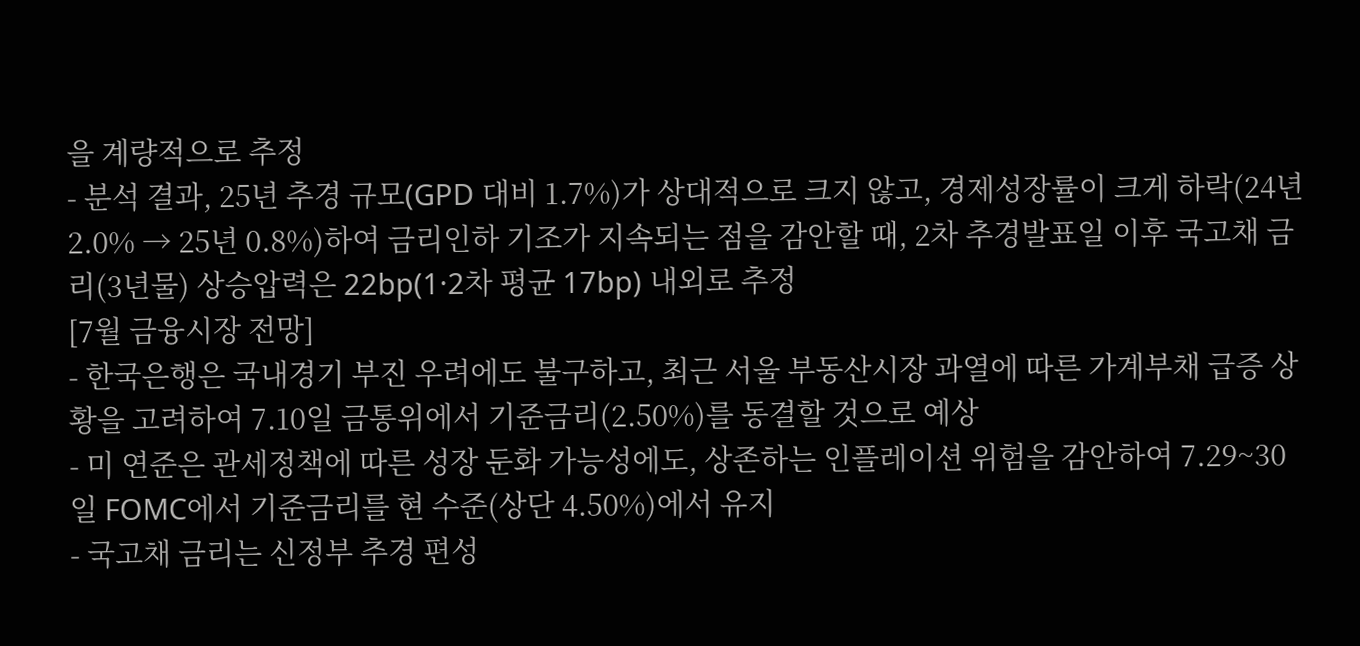을 계량적으로 추정
- 분석 결과, 25년 추경 규모(GPD 대비 1.7%)가 상대적으로 크지 않고, 경제성장률이 크게 하락(24년 2.0% → 25년 0.8%)하여 금리인하 기조가 지속되는 점을 감안할 때, 2차 추경발표일 이후 국고채 금리(3년물) 상승압력은 22bp(1·2차 평균 17bp) 내외로 추정
[7월 금융시장 전망]
- 한국은행은 국내경기 부진 우려에도 불구하고, 최근 서울 부동산시장 과열에 따른 가계부채 급증 상황을 고려하여 7.10일 금통위에서 기준금리(2.50%)를 동결할 것으로 예상
- 미 연준은 관세정책에 따른 성장 둔화 가능성에도, 상존하는 인플레이션 위험을 감안하여 7.29~30일 FOMC에서 기준금리를 현 수준(상단 4.50%)에서 유지
- 국고채 금리는 신정부 추경 편성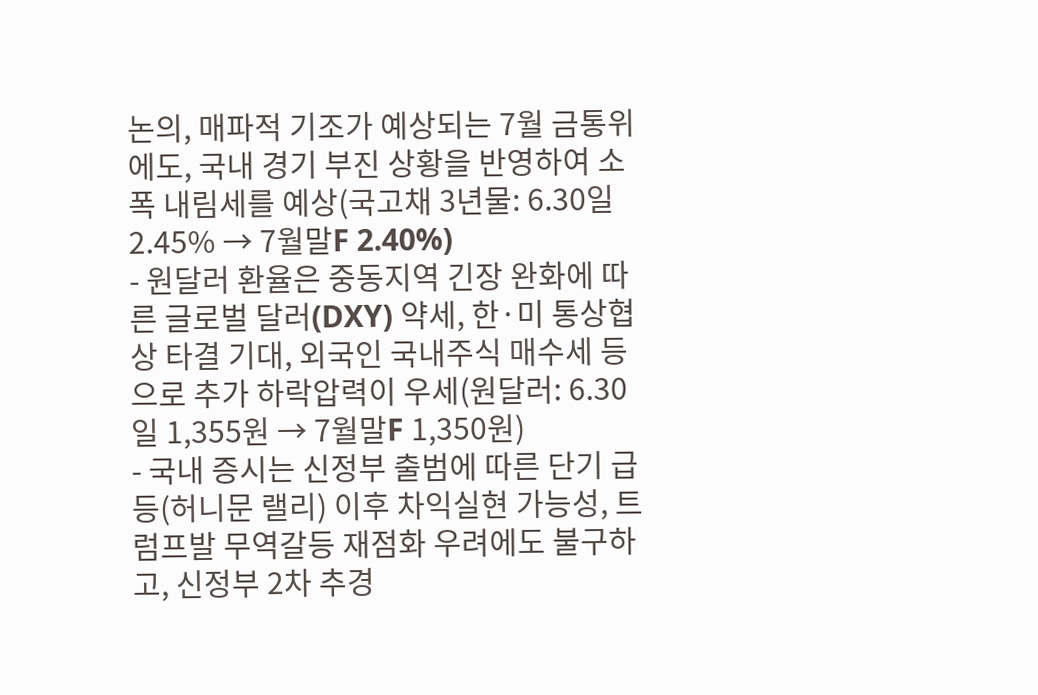논의, 매파적 기조가 예상되는 7월 금통위에도, 국내 경기 부진 상황을 반영하여 소폭 내림세를 예상(국고채 3년물: 6.30일 2.45% → 7월말F 2.40%)
- 원달러 환율은 중동지역 긴장 완화에 따른 글로벌 달러(DXY) 약세, 한·미 통상협상 타결 기대, 외국인 국내주식 매수세 등으로 추가 하락압력이 우세(원달러: 6.30일 1,355원 → 7월말F 1,350원)
- 국내 증시는 신정부 출범에 따른 단기 급등(허니문 랠리) 이후 차익실현 가능성, 트럼프발 무역갈등 재점화 우려에도 불구하고, 신정부 2차 추경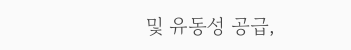및 유동성 공급,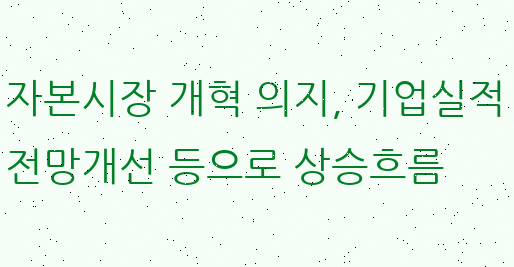자본시장 개혁 의지, 기업실적 전망개선 등으로 상승흐름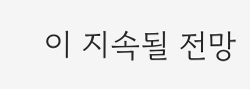이 지속될 전망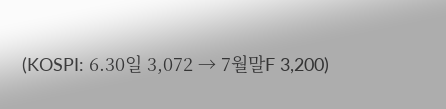(KOSPI: 6.30일 3,072 → 7월말F 3,200)